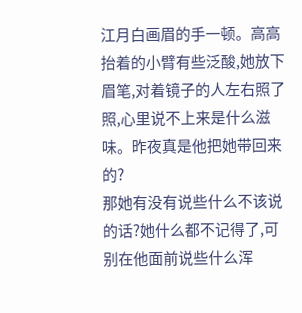江月白画眉的手一顿。高高抬着的小臂有些泛酸,她放下眉笔,对着镜子的人左右照了照,心里说不上来是什么滋味。昨夜真是他把她带回来的?
那她有没有说些什么不该说的话?她什么都不记得了,可别在他面前说些什么浑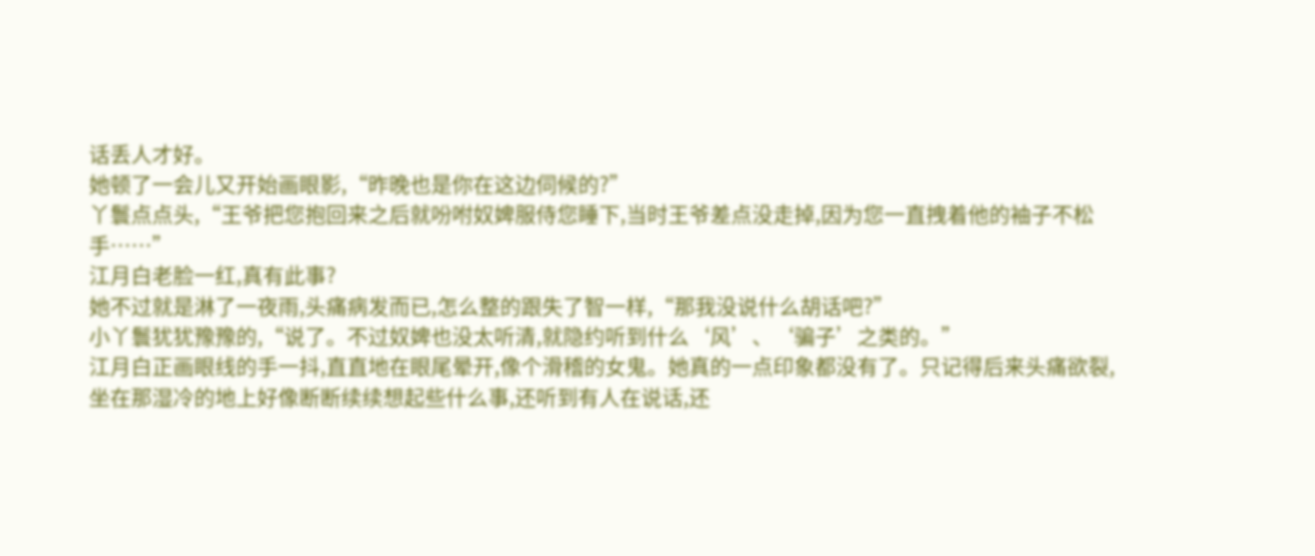话丢人才好。
她顿了一会儿又开始画眼影,“昨晚也是你在这边伺候的?”
丫鬟点点头,“王爷把您抱回来之后就吩咐奴婢服侍您睡下,当时王爷差点没走掉,因为您一直拽着他的袖子不松手……”
江月白老脸一红,真有此事?
她不过就是淋了一夜雨,头痛病发而已,怎么整的跟失了智一样,“那我没说什么胡话吧?”
小丫鬟犹犹豫豫的,“说了。不过奴婢也没太听清,就隐约听到什么‘风’、‘骗子’之类的。”
江月白正画眼线的手一抖,直直地在眼尾晕开,像个滑稽的女鬼。她真的一点印象都没有了。只记得后来头痛欲裂,坐在那湿冷的地上好像断断续续想起些什么事,还听到有人在说话,还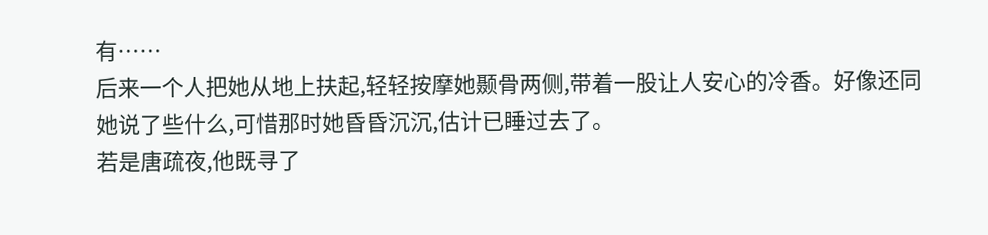有……
后来一个人把她从地上扶起,轻轻按摩她颞骨两侧,带着一股让人安心的冷香。好像还同她说了些什么,可惜那时她昏昏沉沉,估计已睡过去了。
若是唐疏夜,他既寻了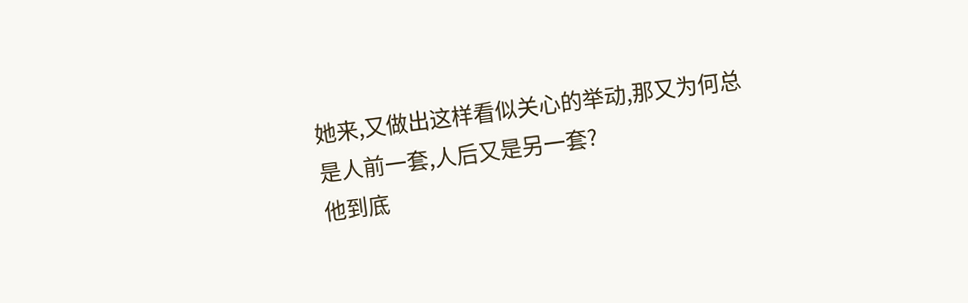她来,又做出这样看似关心的举动,那又为何总是人前一套,人后又是另一套?
他到底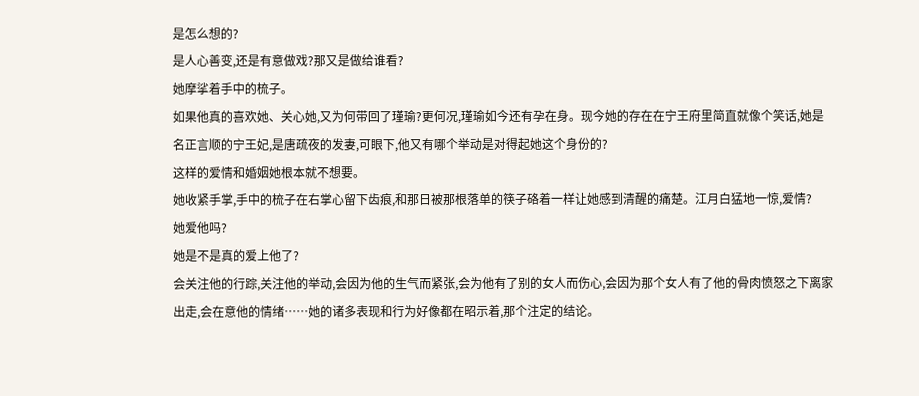是怎么想的?
是人心善变,还是有意做戏?那又是做给谁看?
她摩挲着手中的梳子。
如果他真的喜欢她、关心她,又为何带回了瑾瑜?更何况,瑾瑜如今还有孕在身。现今她的存在在宁王府里简直就像个笑话,她是名正言顺的宁王妃,是唐疏夜的发妻,可眼下,他又有哪个举动是对得起她这个身份的?
这样的爱情和婚姻她根本就不想要。
她收紧手掌,手中的梳子在右掌心留下齿痕,和那日被那根落单的筷子硌着一样让她感到清醒的痛楚。江月白猛地一惊,爱情?
她爱他吗?
她是不是真的爱上他了?
会关注他的行踪,关注他的举动,会因为他的生气而紧张,会为他有了别的女人而伤心,会因为那个女人有了他的骨肉愤怒之下离家出走,会在意他的情绪……她的诸多表现和行为好像都在昭示着,那个注定的结论。